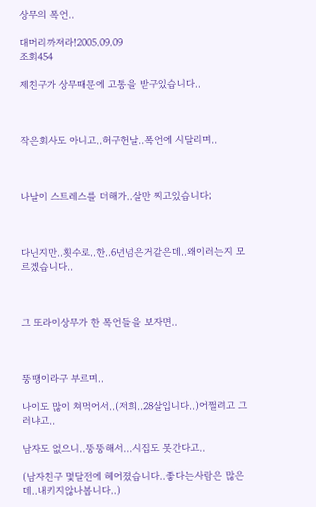상무의 폭언..

대머리까져라!2005.09.09
조회454

제친구가 상무때문에 고통을 받구있습니다..



작은회사도 아니고..허구헌날..폭언에 시달리며..



나날이 스트레스를 더해가..살만 찌고있습니다;



다닌지만..횟수로..한..6년넘은거같은데..왜이러는지 모르겠습니다..



그 또라이상무가 한 폭언들을 보자면..



뚱땡이라구 부르며..

나이도 많이 쳐먹어서..(저희..28살입니다..)어쩔려고 그러냐고..

남자도 없으니..뚱뚱해서...시집도 못간다고..

(남자친구 몇달전에 헤어졌습니다..좋다는사람은 많은데..내키지않나봅니다..)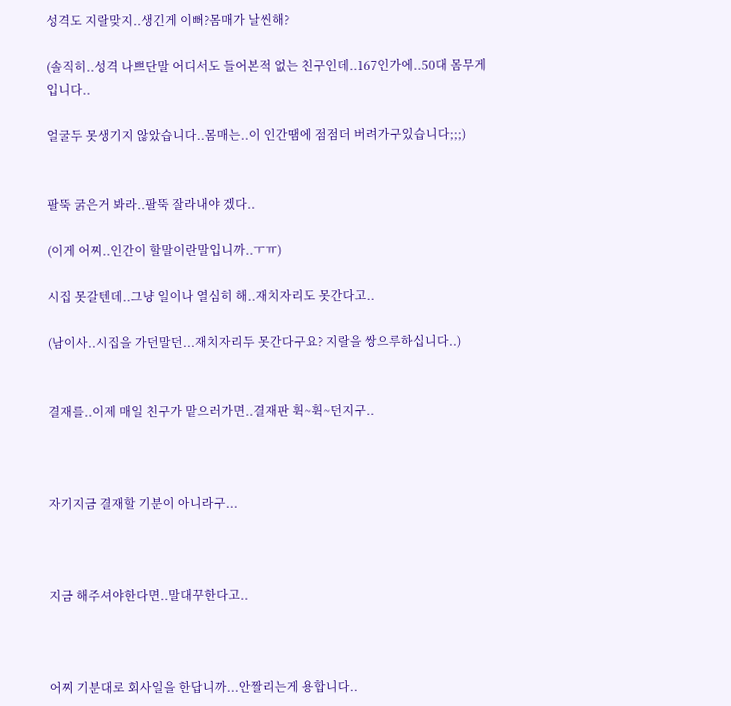성격도 지랄맞지..생긴게 이뻐?몸매가 날씬해?

(솔직히..성격 나쁘단말 어디서도 들어본적 없는 친구인데..167인가에..50대 몸무게입니다..

얼굴두 못생기지 않았습니다..몸매는..이 인간땜에 점점더 버려가구있습니다;;;)


팔뚝 굵은거 봐라..팔뚝 잘라내야 겠다..

(이게 어찌..인간이 할말이란말입니까..ㅜㅠ)

시집 못갈텐데..그냥 일이나 열심히 해..재치자리도 못간다고..

(남이사..시집을 가던말던...재치자리두 못간다구요? 지랄을 쌍으루하십니다..)


결재를..이제 매일 친구가 맡으러가면..결재판 휙~휙~던지구..



자기지금 결재할 기분이 아니라구...



지금 해주셔야한다면..말대꾸한다고..



어찌 기분대로 회사일을 한답니까...안짤리는게 용합니다..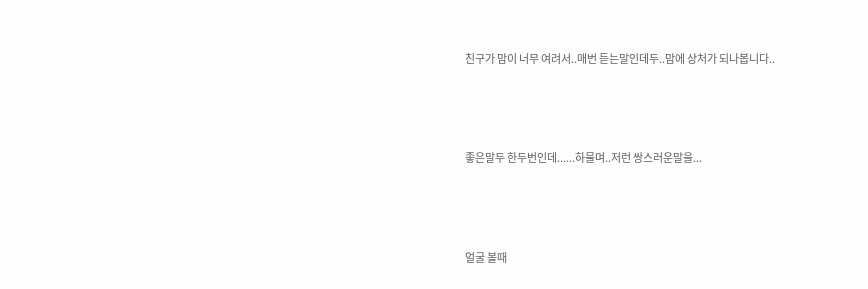친구가 맘이 너무 여려서..매번 듣는말인데두..맘에 상처가 되나봅니다..



좋은말두 한두번인데......하물며..저런 쌍스러운말을...



얼굴 볼때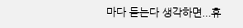마다 듣는다 생각하면...휴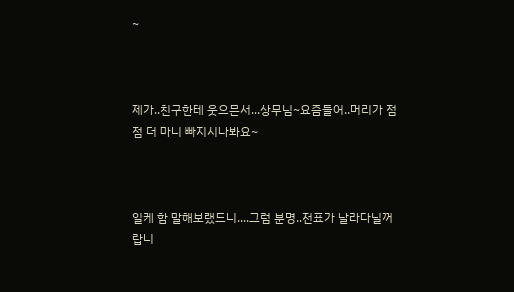~



제가..친구한테 웃으믄서...상무님~요즘들어..머리가 점점 더 마니 빠지시나봐요~



일케 함 말해보랬드니....그럼 분명..전표가 날라다닐꺼랍니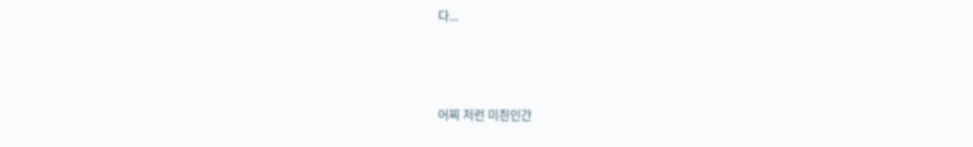다...



어찌 저런 미칀인간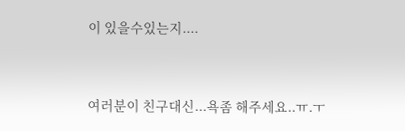이 있을수있는지....



여러분이 친구대신...욕좀 해주세요..ㅠ.ㅜ